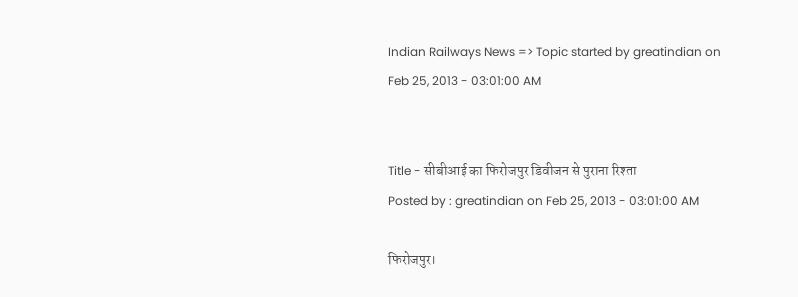Indian Railways News => Topic started by greatindian on Feb 25, 2013 - 03:01:00 AM


Title - सीबीआई का फिरोजपुर डिवीजन से पुराना रिश्ता
Posted by : greatindian on Feb 25, 2013 - 03:01:00 AM

फिरोजपुर।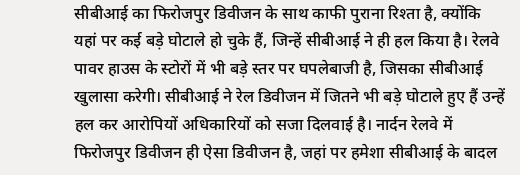सीबीआई का फिरोजपुर डिवीजन के साथ काफी पुराना रिश्ता है, क्योंकि यहां पर कई बड़े घोटाले हो चुके हैं, जिन्हें सीबीआई ने ही हल किया है। रेलवे पावर हाउस के स्टोरों में भी बड़े स्तर पर घपलेबाजी है, जिसका सीबीआई खुलासा करेगी। सीबीआई ने रेल डिवीजन में जितने भी बड़े घोटाले हुए हैं उन्हें हल कर आरोपियों अधिकारियों को सजा दिलवाई है। नार्दन रेलवे में फिरोजपुर डिवीजन ही ऐसा डिवीजन है, जहां पर हमेशा सीबीआई के बादल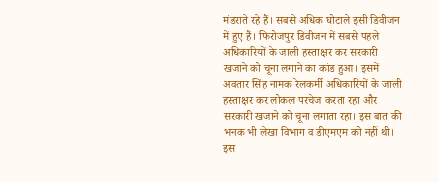मंडराते रहे हैं। सबसे अधिक घोटाले इसी डिवीजन में हुए हैं। फिरोजपुर डिवीजन में सबसे पहले अधिकारियों के जाली हस्ताक्षर कर सरकारी खजाने को चूना लगाने का कांड हुआ। इसमें अवतार सिंह नामक रेलकर्मी अधिकारियों के जाली हस्ताक्षर कर लोकल परचेज करता रहा और सरकारी खजाने को चूना लगाता रहा। इस बात की भनक भी लेखा विभाग व डीएमएम को नहीं थी। इस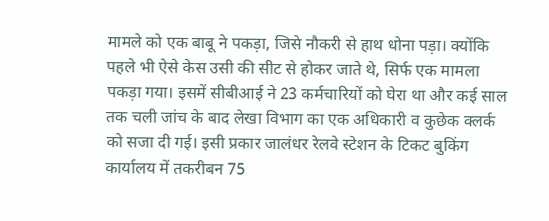मामले को एक बाबू ने पकड़ा, जिसे नौकरी से हाथ धोना पड़ा। क्योंकि पहले भी ऐसे केस उसी की सीट से होकर जाते थे, सिर्फ एक मामला पकड़ा गया। इसमें सीबीआई ने 23 कर्मचारियों को घेरा था और कई साल तक चली जांच के बाद लेखा विभाग का एक अधिकारी व कुछेक क्लर्क को सजा दी गई। इसी प्रकार जालंधर रेलवे स्टेशन के टिकट बुकिंग कार्यालय में तकरीबन 75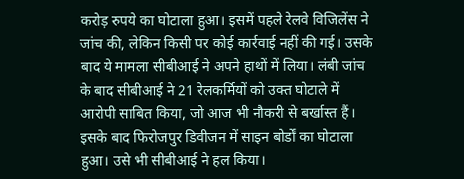करोड़ रुपये का घोटाला हुआ। इसमें पहले रेलवे विजिलेंस ने जांच की, लेकिन किसी पर कोई कार्रवाई नहीं की गई। उसके बाद ये मामला सीबीआई ने अपने हाथों में लिया। लंबी जांच के बाद सीबीआई ने 21 रेलकर्मियों को उक्त घोटाले में आरोपी साबित किया, जो आज भी नौकरी से बर्खास्त हैं। इसके बाद फिरोजपुर डिवीजन में साइन बोर्डों का घोटाला हुआ। उसे भी सीबीआई ने हल किया।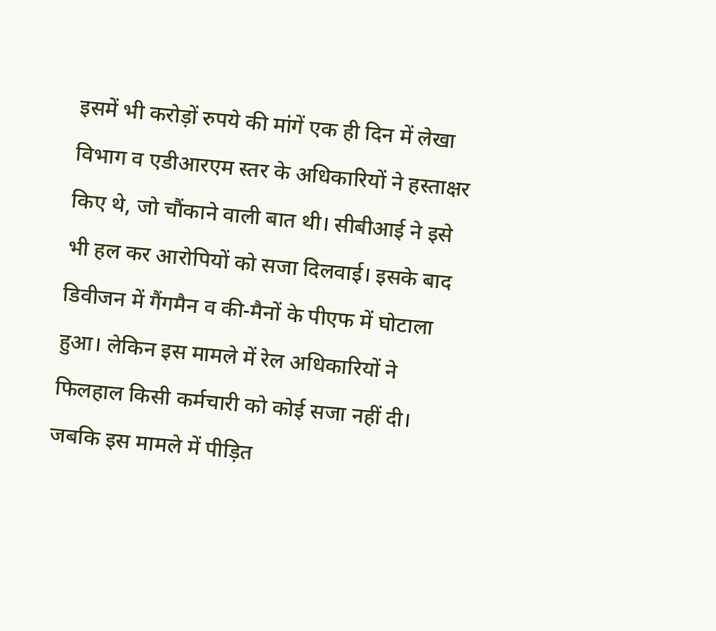इसमें भी करोड़ों रुपये की मांगें एक ही दिन में लेखा विभाग व एडीआरएम स्तर के अधिकारियों ने हस्ताक्षर किए थे, जो चौंकाने वाली बात थी। सीबीआई ने इसे भी हल कर आरोपियों को सजा दिलवाई। इसके बाद डिवीजन में गैंगमैन व की-मैनों के पीएफ में घोटाला हुआ। लेकिन इस मामले में रेल अधिकारियों ने फिलहाल किसी कर्मचारी को कोई सजा नहीं दी। जबकि इस मामले में पीड़ित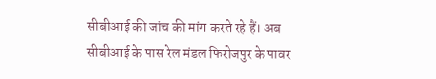सीबीआई की जांच की मांग करते रहे हैं। अब सीबीआई के पास रेल मंडल फिरोजपुर के पावर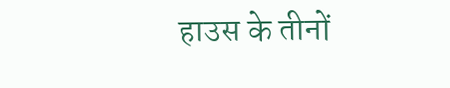हाउस के तीनों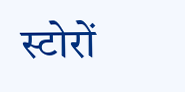स्टोरों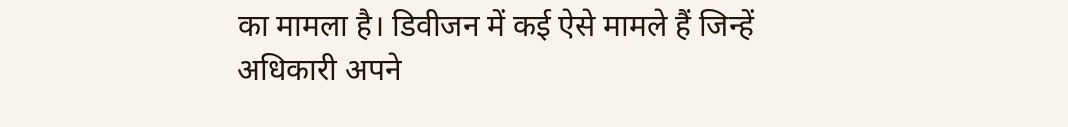का मामला है। डिवीजन में कई ऐसे मामले हैं जिन्हें अधिकारी अपने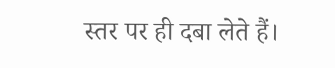स्तर पर ही दबा लेते हैं।